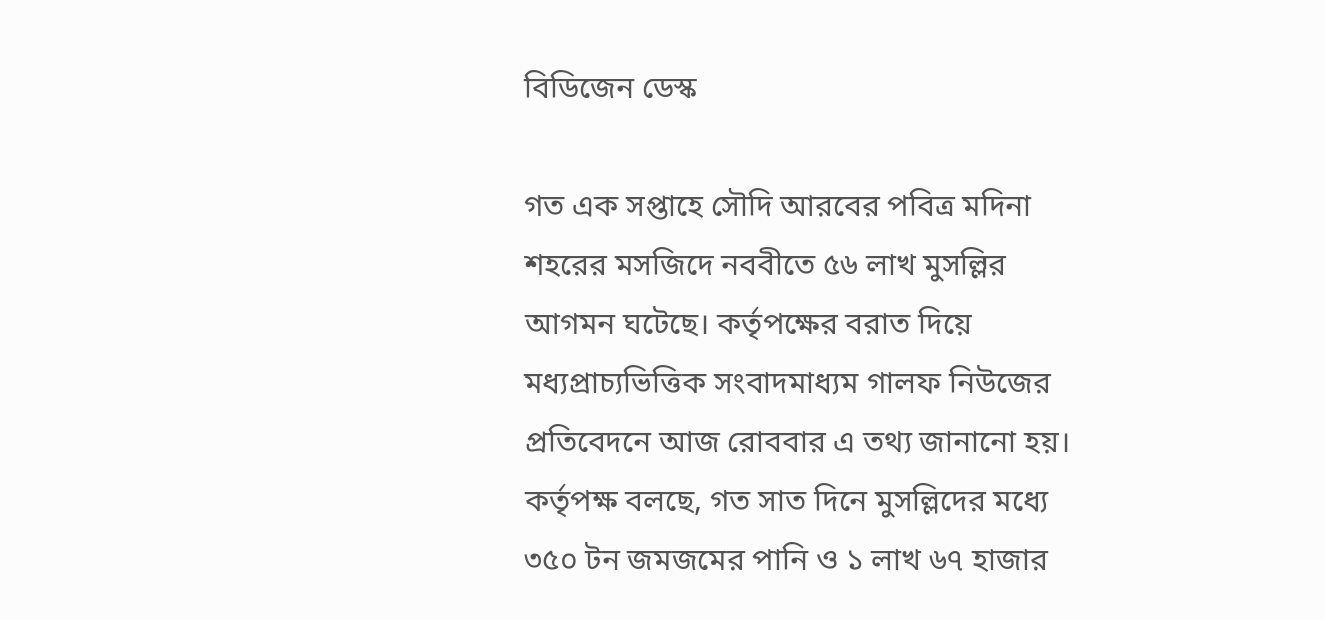বিডিজেন ডেস্ক

গত এক সপ্তাহে সৌদি আরবের পবিত্র মদিনা শহরের মসজিদে নববীতে ৫৬ লাখ মুসল্লির আগমন ঘটেছে। কর্তৃপক্ষের বরাত দিয়ে মধ্যপ্রাচ্যভিত্তিক সংবাদমাধ্যম গালফ নিউজের প্রতিবেদনে আজ রোববার এ তথ্য জানানো হয়।
কর্তৃপক্ষ বলছে, গত সাত দিনে মুসল্লিদের মধ্যে ৩৫০ টন জমজমের পানি ও ১ লাখ ৬৭ হাজার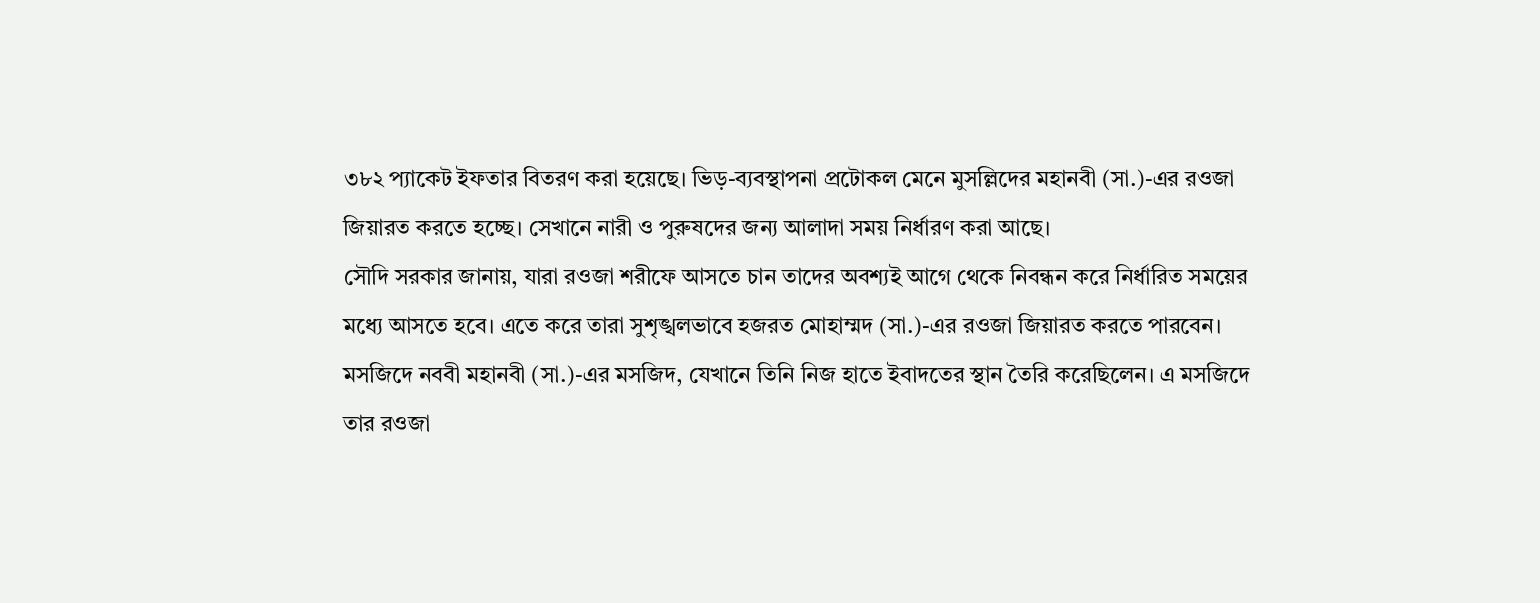৩৮২ প্যাকেট ইফতার বিতরণ করা হয়েছে। ভিড়-ব্যবস্থাপনা প্রটোকল মেনে মুসল্লিদের মহানবী (সা.)-এর রওজা জিয়ারত করতে হচ্ছে। সেখানে নারী ও পুরুষদের জন্য আলাদা সময় নির্ধারণ করা আছে।
সৌদি সরকার জানায়, যারা রওজা শরীফে আসতে চান তাদের অবশ্যই আগে থেকে নিবন্ধন করে নির্ধারিত সময়ের মধ্যে আসতে হবে। এতে করে তারা সুশৃঙ্খলভাবে হজরত মোহাম্মদ (সা.)-এর রওজা জিয়ারত করতে পারবেন।
মসজিদে নববী মহানবী (সা.)-এর মসজিদ, যেখানে তিনি নিজ হাতে ইবাদতের স্থান তৈরি করেছিলেন। এ মসজিদে তার রওজা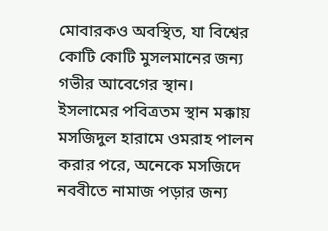মোবারকও অবস্থিত, যা বিশ্বের কোটি কোটি মুসলমানের জন্য গভীর আবেগের স্থান।
ইসলামের পবিত্রতম স্থান মক্কায় মসজিদুল হারামে ওমরাহ পালন করার পরে, অনেকে মসজিদে নববীতে নামাজ পড়ার জন্য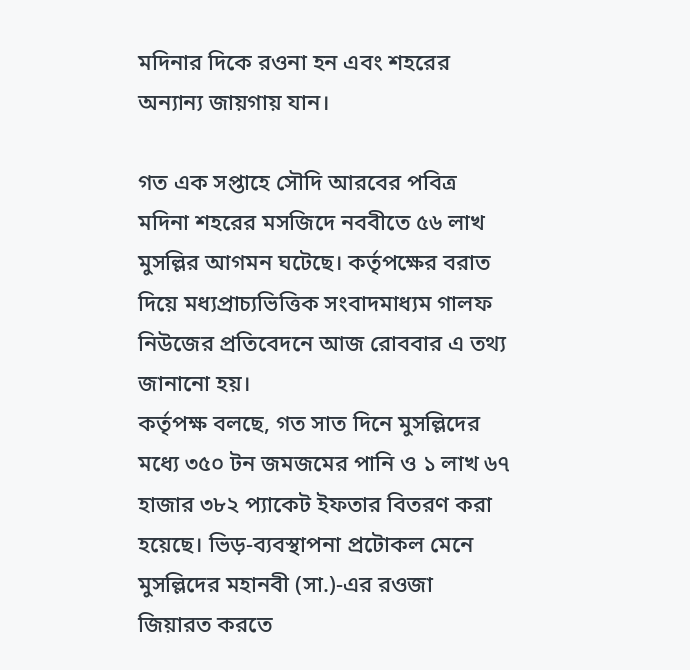মদিনার দিকে রওনা হন এবং শহরের অন্যান্য জায়গায় যান।

গত এক সপ্তাহে সৌদি আরবের পবিত্র মদিনা শহরের মসজিদে নববীতে ৫৬ লাখ মুসল্লির আগমন ঘটেছে। কর্তৃপক্ষের বরাত দিয়ে মধ্যপ্রাচ্যভিত্তিক সংবাদমাধ্যম গালফ নিউজের প্রতিবেদনে আজ রোববার এ তথ্য জানানো হয়।
কর্তৃপক্ষ বলছে, গত সাত দিনে মুসল্লিদের মধ্যে ৩৫০ টন জমজমের পানি ও ১ লাখ ৬৭ হাজার ৩৮২ প্যাকেট ইফতার বিতরণ করা হয়েছে। ভিড়-ব্যবস্থাপনা প্রটোকল মেনে মুসল্লিদের মহানবী (সা.)-এর রওজা জিয়ারত করতে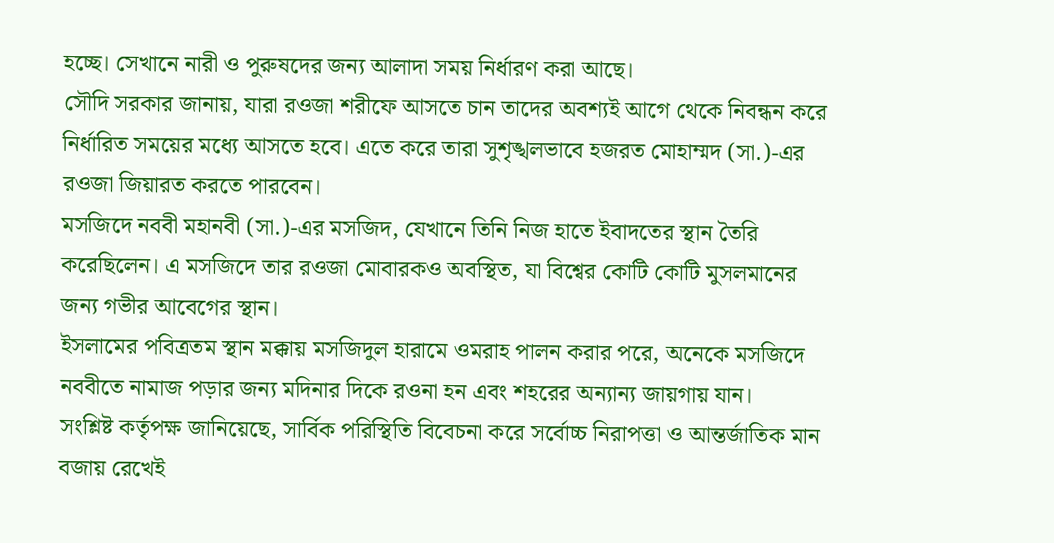হচ্ছে। সেখানে নারী ও পুরুষদের জন্য আলাদা সময় নির্ধারণ করা আছে।
সৌদি সরকার জানায়, যারা রওজা শরীফে আসতে চান তাদের অবশ্যই আগে থেকে নিবন্ধন করে নির্ধারিত সময়ের মধ্যে আসতে হবে। এতে করে তারা সুশৃঙ্খলভাবে হজরত মোহাম্মদ (সা.)-এর রওজা জিয়ারত করতে পারবেন।
মসজিদে নববী মহানবী (সা.)-এর মসজিদ, যেখানে তিনি নিজ হাতে ইবাদতের স্থান তৈরি করেছিলেন। এ মসজিদে তার রওজা মোবারকও অবস্থিত, যা বিশ্বের কোটি কোটি মুসলমানের জন্য গভীর আবেগের স্থান।
ইসলামের পবিত্রতম স্থান মক্কায় মসজিদুল হারামে ওমরাহ পালন করার পরে, অনেকে মসজিদে নববীতে নামাজ পড়ার জন্য মদিনার দিকে রওনা হন এবং শহরের অন্যান্য জায়গায় যান।
সংশ্লিষ্ট কর্তৃপক্ষ জানিয়েছে, সার্বিক পরিস্থিতি বিবেচনা করে সর্বোচ্চ নিরাপত্তা ও আন্তর্জাতিক মান বজায় রেখেই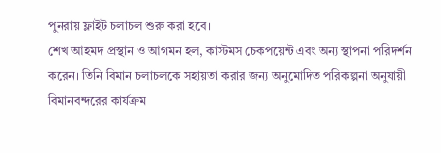পুনরায় ফ্লাইট চলাচল শুরু করা হবে।
শেখ আহমদ প্রস্থান ও আগমন হল, কাস্টমস চেকপয়েন্ট এবং অন্য স্থাপনা পরিদর্শন করেন। তিনি বিমান চলাচলকে সহায়তা করার জন্য অনুমোদিত পরিকল্পনা অনুযায়ী বিমানবন্দরের কার্যক্রম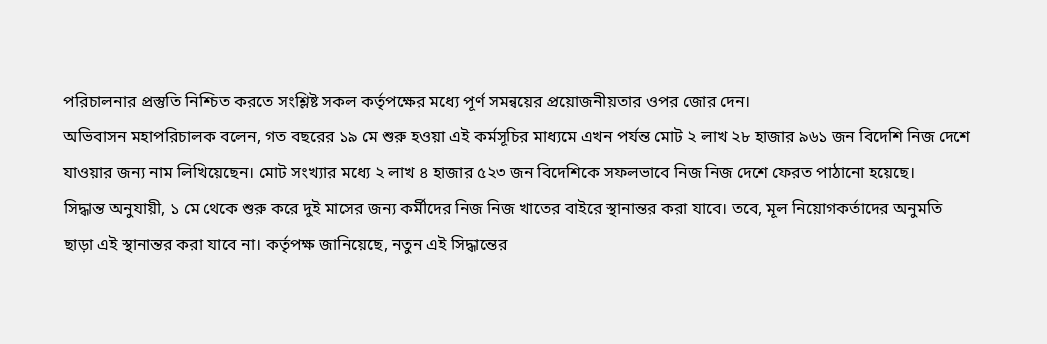পরিচালনার প্রস্তুতি নিশ্চিত করতে সংশ্লিষ্ট সকল কর্তৃপক্ষের মধ্যে পূর্ণ সমন্বয়ের প্রয়োজনীয়তার ওপর জোর দেন।
অভিবাসন মহাপরিচালক বলেন, গত বছরের ১৯ মে শুরু হওয়া এই কর্মসূচির মাধ্যমে এখন পর্যন্ত মোট ২ লাখ ২৮ হাজার ৯৬১ জন বিদেশি নিজ দেশে যাওয়ার জন্য নাম লিখিয়েছেন। মোট সংখ্যার মধ্যে ২ লাখ ৪ হাজার ৫২৩ জন বিদেশিকে সফলভাবে নিজ নিজ দেশে ফেরত পাঠানো হয়েছে।
সিদ্ধান্ত অনুযায়ী, ১ মে থেকে শুরু করে দুই মাসের জন্য কর্মীদের নিজ নিজ খাতের বাইরে স্থানান্তর করা যাবে। তবে, মূল নিয়োগকর্তাদের অনুমতি ছাড়া এই স্থানান্তর করা যাবে না। কর্তৃপক্ষ জানিয়েছে, নতুন এই সিদ্ধান্তের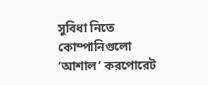সুবিধা নিতে কোম্পানিগুলো ‘আশাল’ করপোরেট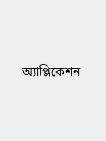অ্যাপ্লিকেশন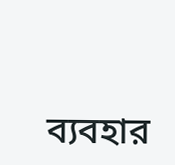ব্যবহার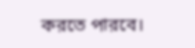করতে পারবে।